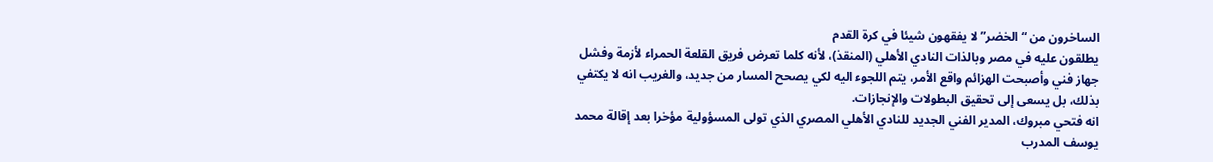الساخرون من “الخضر” لا يفقهون شيئا في كرة القدم
يطلقون عليه في مصر وبالذات النادي الأهلي (المنقذ)، لأنه كلما تعرض فريق القلعة الحمراء لأزمة وفشل جهاز فني وأصبحت الهزائم واقع الأمر، يتم اللجوء اليه لكي يصحح المسار من جديد، والغريب انه لا يكتفي بذلك، بل يسعى إلى تحقيق البطولات والإنجازات.
انه فتحي مبروك، المدير الفني الجديد للنادي الأهلي المصري الذي تولى المسؤولية مؤخرا بعد إقالة محمد يوسف المدرب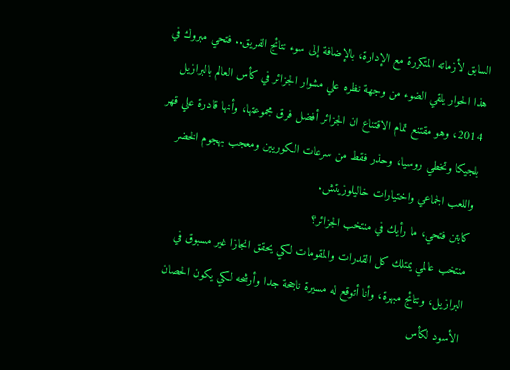السابق لأزماته المتكررة مع الإدارة، بالإضافة إلى سوء نتائج الفريق.. فتحي مبروك في هذا الحوار يلقي الضوء من وجهة نظره علي مشوار الجزائر في كأس العالم بالبرازيل 2014، وهو مقتنع تمام الاقتناع ان الجزائر أفضل فرق مجموعتها، وأنها قادرة علي قهر بلجيكا وتخطي روسيا، وحذر فقط من سرعات الكوريين ومعجب بهجوم الخضر واللعب الجماعي واختيارات خاليلوزيتش.
كابتن فتحي، ما رأيك في منتخب الجزائر؟
منتخب عالمي يمتلك كل القدرات والمقومات لكي يحقق انجازا غير مسبوق في البرازيل، ونتائج مبهرة، وأنا أتوقع له مسيرة ناجحة جدا وأرشحه لكي يكون الحصان الأسود لكأس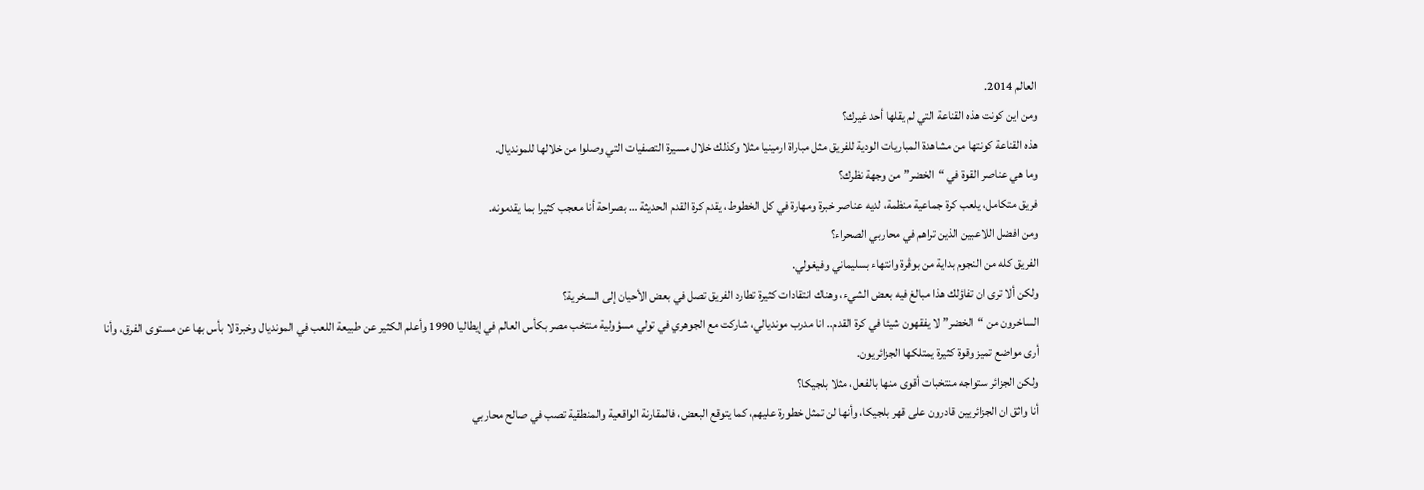العالم 2014.
ومن اين كونت هذه القناعة التي لم يقلها أحد غيرك؟
هذه القناعة كونتها من مشاهدة المباريات الودية للفريق مثل مباراة ارمينيا مثلا وكذلك خلال مسيرة التصفيات التي وصلوا من خلالها للمونديال.
وما هي عناصر القوة في “الخضر” من وجهة نظرك؟
فريق متكامل، يلعب كرة جماعية منظمة، لديه عناصر خبرة ومهارة في كل الخطوط، يقدم كرة القدم الحديثة … بصراحة أنا معجب كثيرا بما يقدمونه.
ومن افضل اللاعبين الذين تراهم في محاربي الصحراء؟
الفريق كله من النجوم بداية من بوڤرة وانتهاء بسليماني وفيغولي.
ولكن ألا ترى ان تفاؤلك هذا مبالغ فيه بعض الشيء، وهناك انتقادات كثيرة تطارد الفريق تصل في بعض الأحيان إلى السخرية؟
الساخرون من “الخضر” لا يفقهون شيئا في كرة القدم.. انا مدرب مونديالي، شاركت مع الجوهري في تولي مسؤولية منتخب مصر بكأس العالم في إيطاليا 1990 وأعلم الكثير عن طبيعة اللعب في المونديال وخبرة لا بأس بها عن مستوى الفرق، وأنا أرى مواضع تميز وقوة كثيرة يمتلكها الجزائريون.
ولكن الجزائر ستواجه منتخبات أقوى منها بالفعل، مثلا بلجيكا؟
أنا واثق ان الجزائريين قادرون على قهر بلجيكا، وأنها لن تمثل خطورة عليهم، كما يتوقع البعض، فالمقارنة الواقعية والمنطقية تصب في صالح محاربي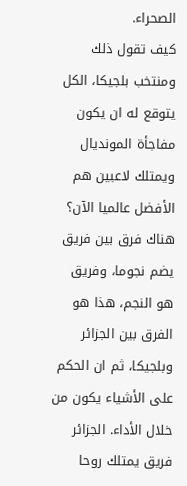الصحراء.
كيف تقول ذلك ومنتخب بلجيكا، الكل يتوقع له ان يكون مفاجأة المونديال ويمتلك لاعبين هم الأفضل عالميا الآن؟
هناك فرق بين فريق يضم نجوما، وفريق هو النجم، هذا هو الفرق بين الجزائر وبلجيكا، ثم ان الحكم على الأشياء يكون من خلال الأداء. الجزائر فريق يمتلك روحا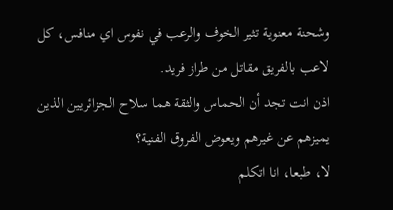وشحنة معنوية تثير الخوف والرعب في نفوس اي منافس، كل لاعب بالفريق مقاتل من طراز فريد.
اذن انت تجد أن الحماس والثقة هما سلاح الجزائريين الذين يميزهم عن غيرهم ويعوض الفروق الفنية؟
لا، طبعا، انا اتكلم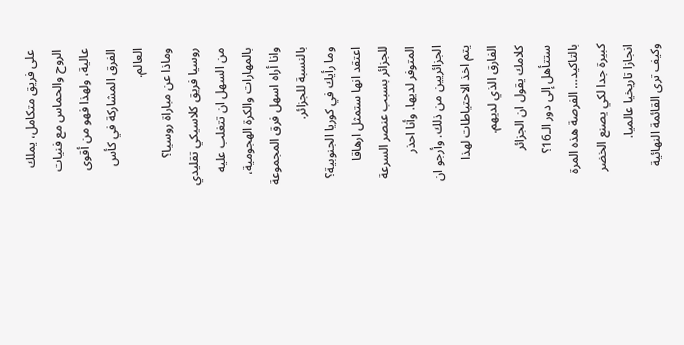على فريق متكامل، يملك الروح والحماس مع فنيات عالية، ولهذا فهو من أقوى الفرق المشاركة في كأس العالم.
وماذا عن مباراة روسيا؟
روسيا فريق كلاسيكي تقليدي من السهل ان تتغلب عليه بالمهارات والكرة الهجومية، وانا أراه اسهل فرق المجموعة بالنسبة للجزائر.
وما رأيك في كوريا الجنوبية؟
اعتقد انها ستمثل ارهاقا للجزائر بسبب عنصر السرعة المتوفر لديها. وأنا احذر الجزائريين من ذلك. وأرجو ان يتم اخذ الاحتياطات لهذا الفارق الذي لديهم.
كلامك يقول ان الجزائر ستتأهل إلى دور الـ16؟
بالتاكيد… الفرصة هذه المرة كبيرة جدا لكي يصنع الخضر انجازا تاريخيا عالميا.
وكيف ترى القائمة النهائية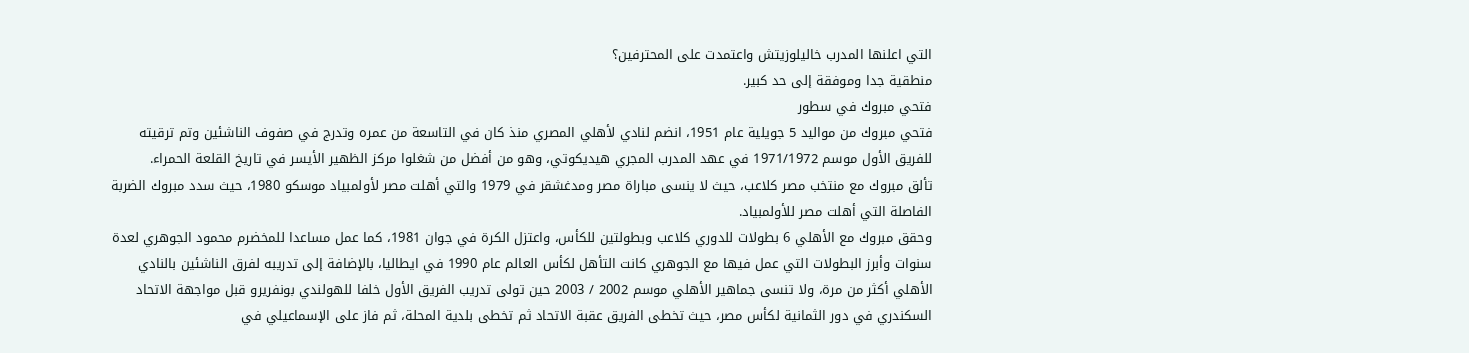التي اعلنها المدرب خاليلوزيتش واعتمدت على المحترفين؟
منطقية جدا وموفقة إلى حد كبير.
فتحي مبروك في سطور
فتحي مبروك من مواليد 5 جويلية عام 1951، انضم لنادي لأهلي المصري منذ كان في التاسعة من عمره وتدرج في صفوف الناشئين وتم ترقيته للفريق الأول موسم 1971/1972 في عهد المدرب المجري هيديكوتي، وهو من أفضل من شغلوا مركز الظهير الأيسر في تاريخ القلعة الحمراء.
تألق مبروك مع منتخب مصر كلاعب، حيث لا ينسى مباراة مصر ومدغشقر في 1979 والتي أهلت مصر لأولمبياد موسكو 1980، حيث سدد مبروك الضربة الفاصلة التي أهلت مصر للأولمبياد.
وحقق مبروك مع الأهلي 6 بطولات للدوري كلاعب وبطولتين للكأس، واعتزل الكرة في جوان 1981، كما عمل مساعدا للمخضرم محمود الجوهري لعدة سنوات وأبرز البطولات التي عمل فيها مع الجوهري كانت التأهل لكأس العالم عام 1990 في ايطاليا، بالإضافة إلى تدريبه لفرق الناشئين بالنادي الأهلي أكثر من مرة، ولا تنسى جماهير الأهلي موسم 2002 / 2003 حين تولى تدريب الفريق الأول خلفا للهولندي بونفريرو قبل مواجهة الاتحاد السكندري في دور الثمانية لكأس مصر، حيث تخطى الفريق عقبة الاتحاد ثم تخطى بلدية المحلة، ثم فاز على الإسماعيلي في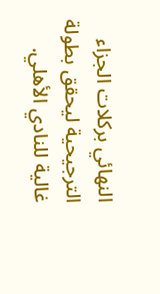النهائي بركلات الجزاء الترجيحية ليحقق بطولة غالية للنادي الأهلي.